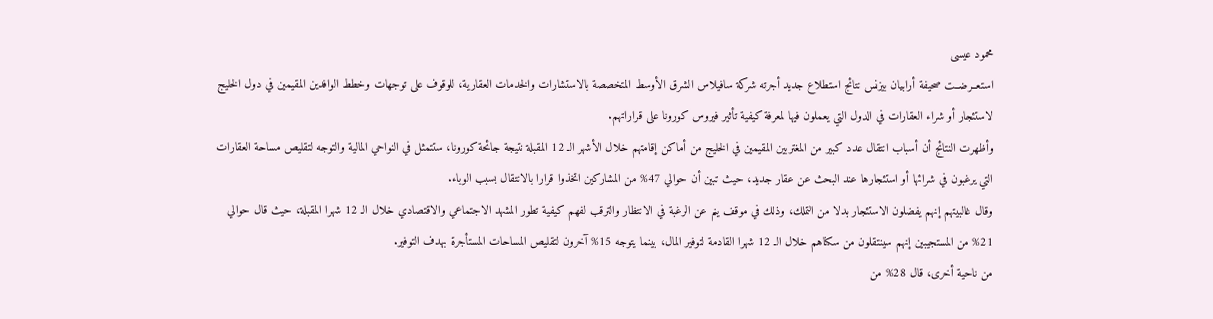محمود عيسى
استعــرضــت صحيفة أرابيان بيزنس نتائج استطلاع جديد أجرته شركة سافيلاس الشرق الأوسط المتخصصة بالاستشارات والخدمات العقارية، للوقوف على توجهات وخطط الوافدين المقيمين في دول الخليج لاستئجار أو شراء العقارات في الدول التي يعملون فيها لمعرفة كيفية تأثير فيروس كورونا على قراراتهم.
وأظهرت النتائج أن أسباب انتقال عدد كبير من المغتربين المقيمين في الخليج من أماكن إقامتهم خلال الأشهر الـ 12 المقبلة نتيجة جائحة كورونا، ستتمثل في النواحي المالية والتوجه لتقليص مساحة العقارات التي يرغبون في شرائها أو استئجارها عند البحث عن عقار جديد، حيث تبين أن حوالي 47% من المشاركين اتخذوا قرارا بالانتقال بسبب الوباء.
وقال غالبيتهم إنهم يفضلون الاستئجار بدلا من التملك، وذلك في موقف ينم عن الرغبة في الانتظار والترقب لفهم كيفية تطور المشهد الاجتماعي والاقتصادي خلال الـ 12 شهرا المقبلة، حيث قال حوالي 21% من المستجيبين إنهم سينتقلون من سكناهم خلال الـ 12 شهرا القادمة لتوفير المال، بينما يتوجه 15% آخرون لتقليص المساحات المستأجرة بهدف التوفير.
من ناحية أخرى، قال 28% من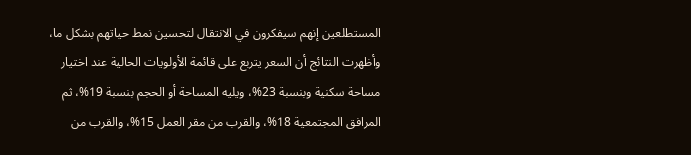المستطلعين إنهم سيفكرون في الانتقال لتحسين نمط حياتهم بشكل ما، وأظهرت النتائج أن السعر يتربع على قائمة الأولويات الحالية عند اختيار مساحة سكنية وبنسبة 23%، ويليه المساحة أو الحجم بنسبة 19%، ثم المرافق المجتمعية 18%، والقرب من مقر العمل 15%، والقرب من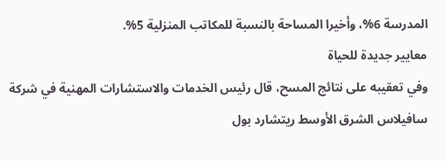المدرسة 6%، وأخيرا المساحة بالنسبة للمكاتب المنزلية 5%.
معايير جديدة للحياة
وفي تعقيبه على نتائج المسح، قال رئيس الخدمات والاستشارات المهنية في شركة سافيلاس الشرق الأوسط ريتشارد بول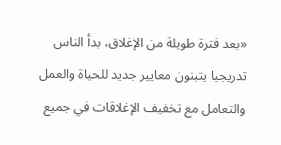«بعد فترة طويلة من الإغلاق، بدأ الناس تدريجيا يتبنون معايير جديد للحياة والعمل والتعامل مع تخفيف الإغلاقات في جميع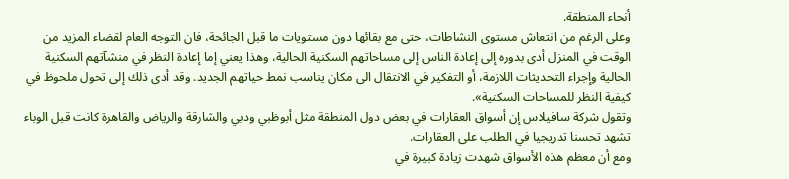أنحاء المنطقة.
وعلى الرغم من انتعاش مستوى النشاطات، حتى مع بقائها دون مستويات ما قبل الجائحة، فان التوجه العام لقضاء المزيد من الوقت في المنزل أدى بدوره إلى إعادة الناس إلى مساحاتهم السكنية الحالية، وهذا يعني إما إعادة النظر في منشآتهم السكنية الحالية وإجراء التحديثات اللازمة، أو التفكير في الانتقال الى مكان يناسب نمط حياتهم الجديد. وقد أدى ذلك إلى تحول ملحوظ في كيفية النظر للمساحات السكنية».
وتقول شركة سافيلاس إن أسواق العقارات في بعض دول المنطقة مثل أبوظبي ودبي والشارقة والرياض والقاهرة كانت قبل الوباء تشهد تحسنا تدريجيا في الطلب على العقارات.
ومع أن معظم هذه الأسواق شهدت زيادة كبيرة في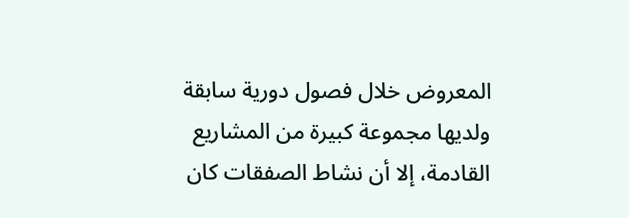المعروض خلال فصول دورية سابقة ولديها مجموعة كبيرة من المشاريع القادمة، إلا أن نشاط الصفقات كان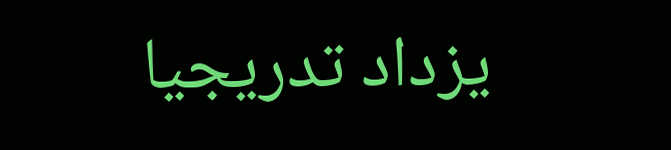يزداد تدريجيا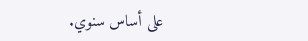على أساس سنوي.